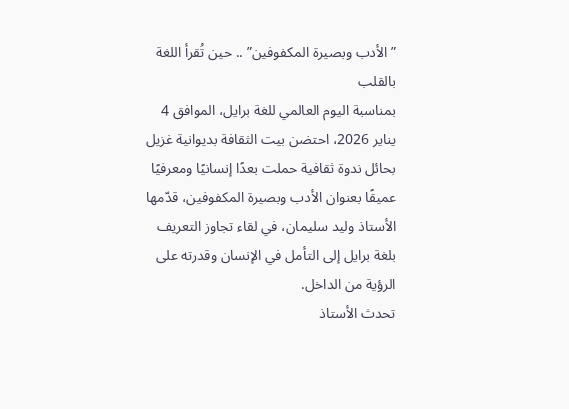” الأدب وبصيرة المكفوفين” .. حين تُقرأ اللغة بالقلب
بمناسبة اليوم العالمي للغة برايل، الموافق 4 يناير 2026، احتضن بيت الثقافة بديوانية غزيل بحائل ندوة ثقافية حملت بعدًا إنسانيًا ومعرفيًا عميقًا بعنوان الأدب وبصيرة المكفوفين، قدّمها الأستاذ وليد سليمان، في لقاء تجاوز التعريف بلغة برايل إلى التأمل في الإنسان وقدرته على الرؤية من الداخل.
تحدث الأستاذ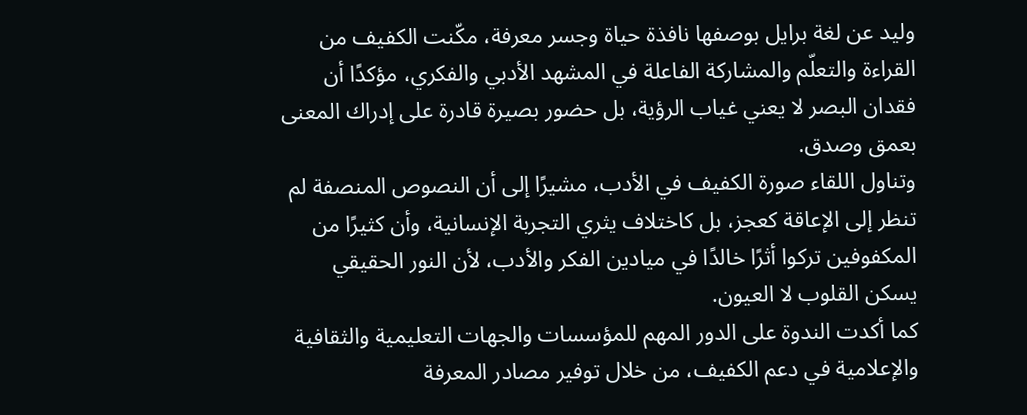وليد عن لغة برايل بوصفها نافذة حياة وجسر معرفة، مكّنت الكفيف من القراءة والتعلّم والمشاركة الفاعلة في المشهد الأدبي والفكري، مؤكدًا أن فقدان البصر لا يعني غياب الرؤية، بل حضور بصيرة قادرة على إدراك المعنى بعمق وصدق.
وتناول اللقاء صورة الكفيف في الأدب، مشيرًا إلى أن النصوص المنصفة لم تنظر إلى الإعاقة كعجز، بل كاختلاف يثري التجربة الإنسانية، وأن كثيرًا من المكفوفين تركوا أثرًا خالدًا في ميادين الفكر والأدب، لأن النور الحقيقي يسكن القلوب لا العيون.
كما أكدت الندوة على الدور المهم للمؤسسات والجهات التعليمية والثقافية والإعلامية في دعم الكفيف، من خلال توفير مصادر المعرفة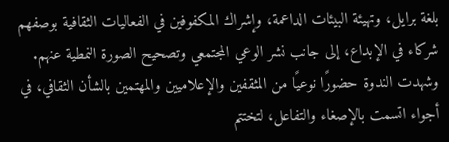بلغة برايل، وتهيئة البيئات الداعمة، وإشراك المكفوفين في الفعاليات الثقافية بوصفهم شركاء في الإبداع، إلى جانب نشر الوعي المجتمعي وتصحيح الصورة النمطية عنهم.
وشهدت الندوة حضورًا نوعيًا من المثقفين والإعلاميين والمهتمين بالشأن الثقافي، في أجواء اتسمت بالإصغاء والتفاعل، لتختتم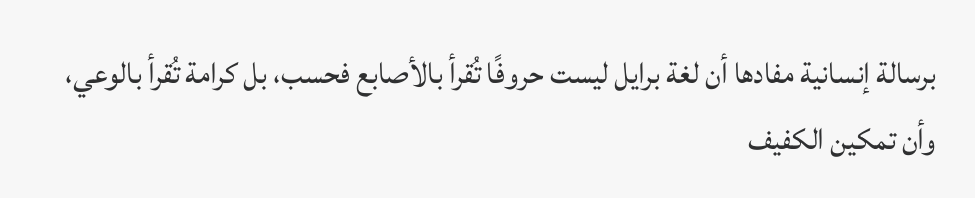برسالة إنسانية مفادها أن لغة برايل ليست حروفًا تُقرأ بالأصابع فحسب، بل كرامة تُقرأ بالوعي، وأن تمكين الكفيف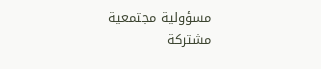مسؤولية مجتمعية مشتركة